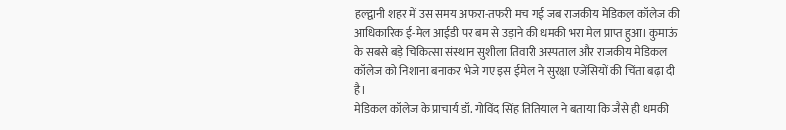हल्द्वानी शहर में उस समय अफरा-तफरी मच गई जब राजकीय मेडिकल कॉलेज की आधिकारिक ई-मेल आईडी पर बम से उड़ाने की धमकी भरा मेल प्राप्त हुआ। कुमाऊं के सबसे बड़े चिकित्सा संस्थान सुशीला तिवारी अस्पताल और राजकीय मेडिकल कॉलेज को निशाना बनाकर भेजे गए इस ईमेल ने सुरक्षा एजेंसियों की चिंता बढ़ा दी है।
मेडिकल कॉलेज के प्राचार्य डॉ. गोविंद सिंह तितियाल ने बताया कि जैसे ही धमकी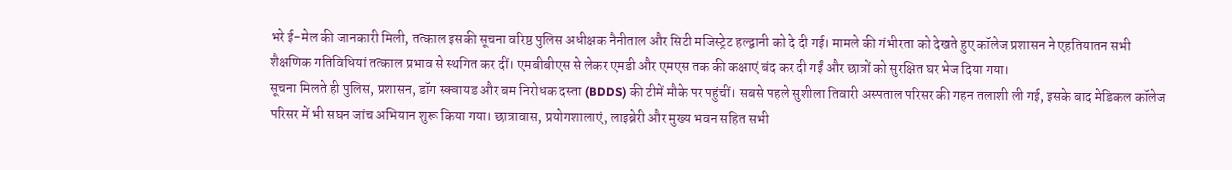भरे ई-मेल की जानकारी मिली, तत्काल इसकी सूचना वरिष्ठ पुलिस अधीक्षक नैनीताल और सिटी मजिस्ट्रेट हल्द्वानी को दे दी गई। मामले की गंभीरता को देखते हुए कॉलेज प्रशासन ने एहतियातन सभी शैक्षणिक गतिविधियां तत्काल प्रभाव से स्थगित कर दीं। एमबीबीएस से लेकर एमडी और एमएस तक की कक्षाएं बंद कर दी गईं और छात्रों को सुरक्षित घर भेज दिया गया।
सूचना मिलते ही पुलिस, प्रशासन, डॉग स्क्वायड और बम निरोधक दस्ता (BDDS) की टीमें मौके पर पहुंचीं। सबसे पहले सुशीला तिवारी अस्पताल परिसर की गहन तलाशी ली गई, इसके बाद मेडिकल कॉलेज परिसर में भी सघन जांच अभियान शुरू किया गया। छात्रावास, प्रयोगशालाएं, लाइब्रेरी और मुख्य भवन सहित सभी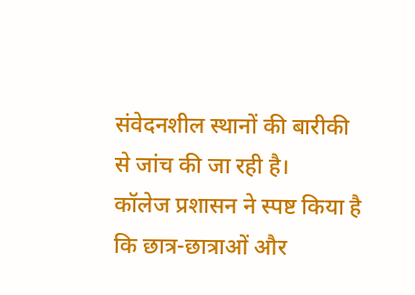संवेदनशील स्थानों की बारीकी से जांच की जा रही है।
कॉलेज प्रशासन ने स्पष्ट किया है कि छात्र-छात्राओं और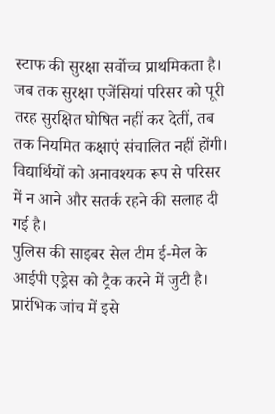स्टाफ की सुरक्षा सर्वोच्च प्राथमिकता है। जब तक सुरक्षा एजेंसियां परिसर को पूरी तरह सुरक्षित घोषित नहीं कर देतीं, तब तक नियमित कक्षाएं संचालित नहीं होंगी। विद्यार्थियों को अनावश्यक रूप से परिसर में न आने और सतर्क रहने की सलाह दी गई है।
पुलिस की साइबर सेल टीम ई-मेल के आईपी एड्रेस को ट्रैक करने में जुटी है। प्रारंभिक जांच में इसे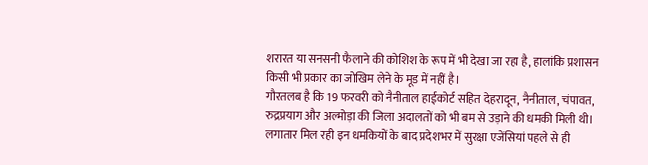शरारत या सनसनी फैलाने की कोशिश के रूप में भी देखा जा रहा है, हालांकि प्रशासन किसी भी प्रकार का जोखिम लेने के मूड में नहीं है।
गौरतलब है कि 19 फरवरी को नैनीताल हाईकोर्ट सहित देहरादून, नैनीताल, चंपावत, रुद्रप्रयाग और अल्मोड़ा की जिला अदालतों को भी बम से उड़ाने की धमकी मिली थी। लगातार मिल रही इन धमकियों के बाद प्रदेशभर में सुरक्षा एजेंसियां पहले से ही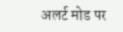अलर्ट मोड पर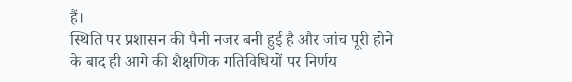हैं।
स्थिति पर प्रशासन की पैनी नजर बनी हुई है और जांच पूरी होने के बाद ही आगे की शैक्षणिक गतिविधियों पर निर्णय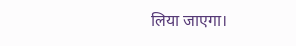लिया जाएगा।